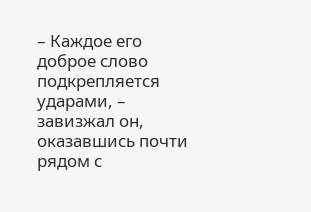– Каждое его доброе слово подкрепляется ударами, – завизжал он, оказавшись почти рядом с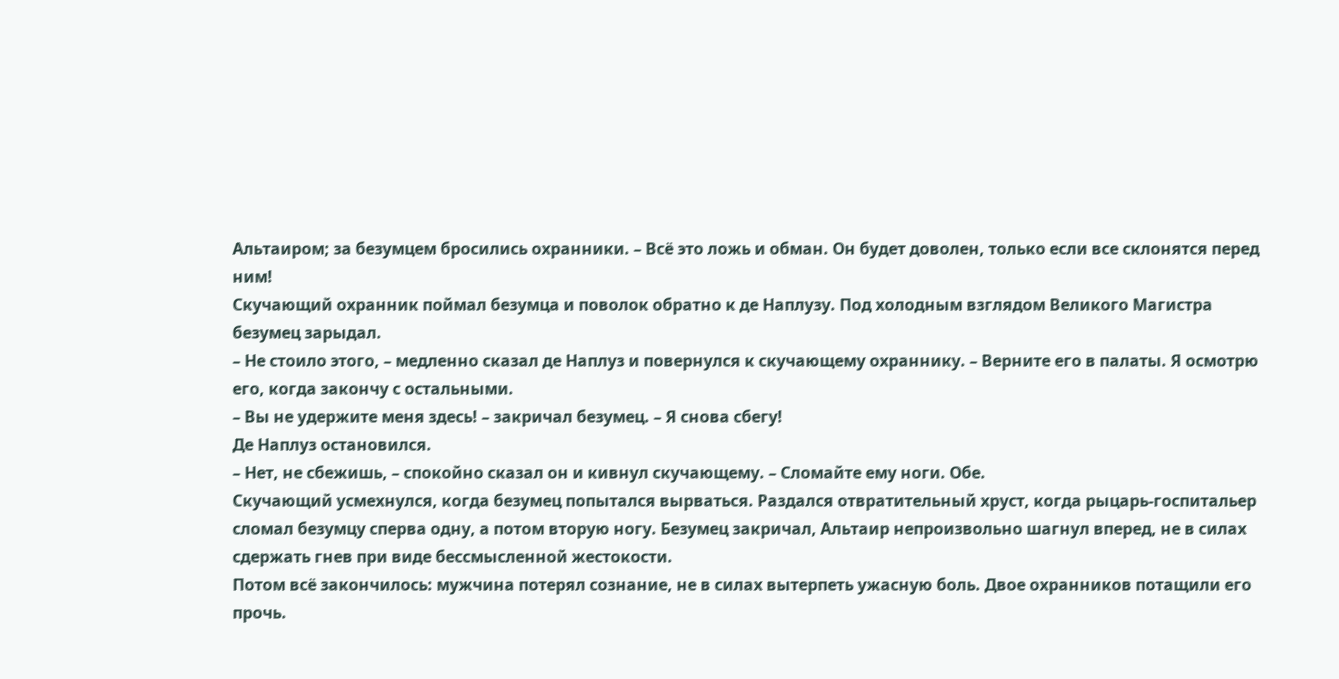Альтаиром; за безумцем бросились охранники. – Всё это ложь и обман. Он будет доволен, только если все склонятся перед ним!
Скучающий охранник поймал безумца и поволок обратно к де Наплузу. Под холодным взглядом Великого Магистра безумец зарыдал.
– Не стоило этого, – медленно сказал де Наплуз и повернулся к скучающему охраннику. – Верните его в палаты. Я осмотрю его, когда закончу с остальными.
– Вы не удержите меня здесь! – закричал безумец. – Я снова сбегу!
Де Наплуз остановился.
– Нет, не сбежишь, – спокойно сказал он и кивнул скучающему. – Сломайте ему ноги. Обе.
Скучающий усмехнулся, когда безумец попытался вырваться. Раздался отвратительный хруст, когда рыцарь-госпитальер сломал безумцу сперва одну, а потом вторую ногу. Безумец закричал, Альтаир непроизвольно шагнул вперед, не в силах сдержать гнев при виде бессмысленной жестокости.
Потом всё закончилось: мужчина потерял сознание, не в силах вытерпеть ужасную боль. Двое охранников потащили его прочь.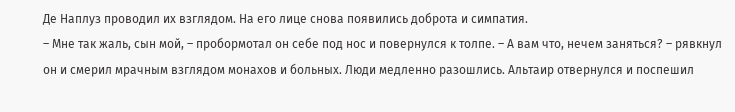Де Наплуз проводил их взглядом. На его лице снова появились доброта и симпатия.
– Мне так жаль, сын мой, – пробормотал он себе под нос и повернулся к толпе. – А вам что, нечем заняться? – рявкнул он и смерил мрачным взглядом монахов и больных. Люди медленно разошлись. Альтаир отвернулся и поспешил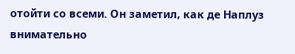отойти со всеми. Он заметил, как де Наплуз внимательно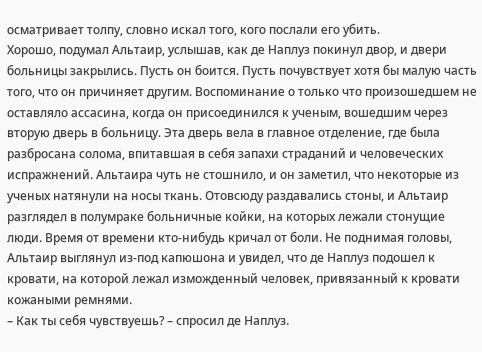осматривает толпу, словно искал того, кого послали его убить.
Хорошо, подумал Альтаир, услышав, как де Наплуз покинул двор, и двери больницы закрылись. Пусть он боится. Пусть почувствует хотя бы малую часть того, что он причиняет другим. Воспоминание о только что произошедшем не оставляло ассасина, когда он присоединился к ученым, вошедшим через вторую дверь в больницу. Эта дверь вела в главное отделение, где была разбросана солома, впитавшая в себя запахи страданий и человеческих испражнений. Альтаира чуть не стошнило, и он заметил, что некоторые из ученых натянули на носы ткань. Отовсюду раздавались стоны, и Альтаир разглядел в полумраке больничные койки, на которых лежали стонущие люди. Время от времени кто-нибудь кричал от боли. Не поднимая головы, Альтаир выглянул из-под капюшона и увидел, что де Наплуз подошел к кровати, на которой лежал изможденный человек, привязанный к кровати кожаными ремнями.
– Как ты себя чувствуешь? – спросил де Наплуз.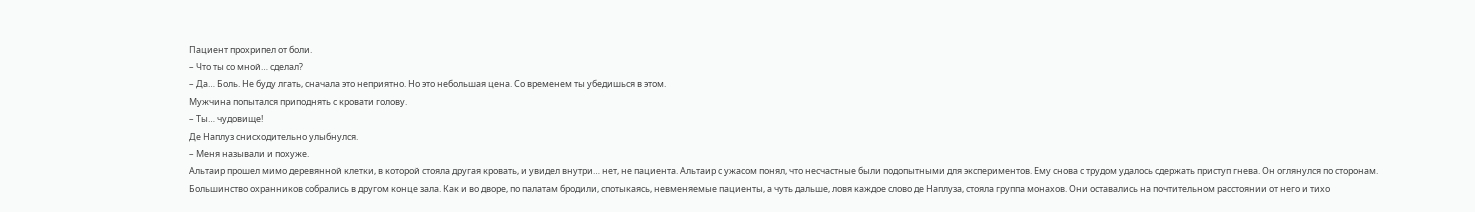Пациент прохрипел от боли.
– Что ты со мной… сделал?
– Да… Боль. Не буду лгать, сначала это неприятно. Но это небольшая цена. Со временем ты убедишься в этом.
Мужчина попытался приподнять с кровати голову.
– Ты… чудовище!
Де Наплуз снисходительно улыбнулся.
– Меня называли и похуже.
Альтаир прошел мимо деревянной клетки, в которой стояла другая кровать, и увидел внутри… нет, не пациента. Альтаир с ужасом понял, что несчастные были подопытными для экспериментов. Ему снова с трудом удалось сдержать приступ гнева. Он оглянулся по сторонам. Большинство охранников собрались в другом конце зала. Как и во дворе, по палатам бродили, спотыкаясь, невменяемые пациенты, а чуть дальше, ловя каждое слово де Наплуза, стояла группа монахов. Они оставались на почтительном расстоянии от него и тихо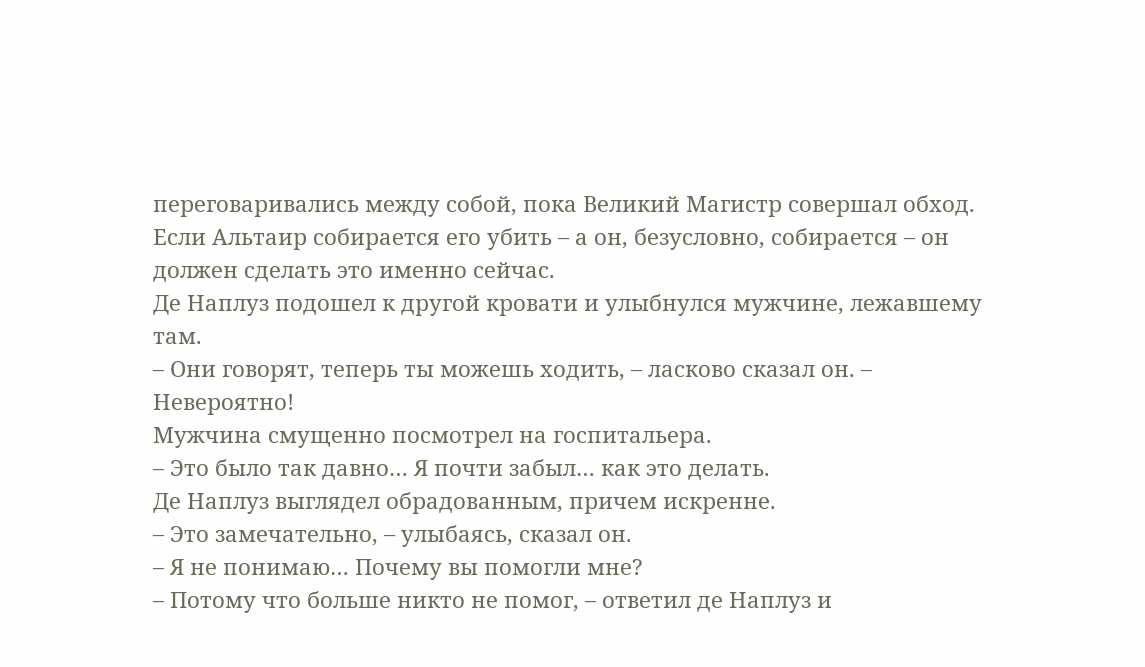переговаривались между собой, пока Великий Магистр совершал обход.
Если Альтаир собирается его убить – а он, безусловно, собирается – он должен сделать это именно сейчас.
Де Наплуз подошел к другой кровати и улыбнулся мужчине, лежавшему там.
– Они говорят, теперь ты можешь ходить, – ласково сказал он. – Невероятно!
Мужчина смущенно посмотрел на госпитальера.
– Это было так давно… Я почти забыл… как это делать.
Де Наплуз выглядел обрадованным, причем искренне.
– Это замечательно, – улыбаясь, сказал он.
– Я не понимаю… Почему вы помогли мне?
– Потому что больше никто не помог, – ответил де Наплуз и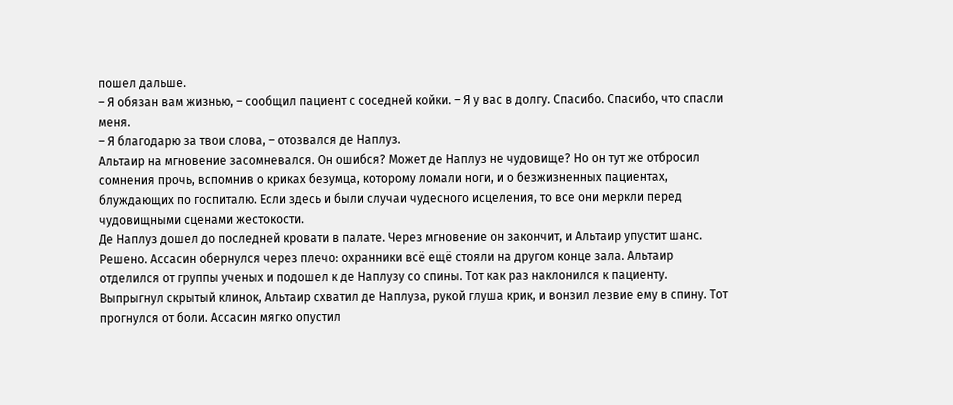пошел дальше.
– Я обязан вам жизнью, – сообщил пациент с соседней койки. – Я у вас в долгу. Спасибо. Спасибо, что спасли меня.
– Я благодарю за твои слова, – отозвался де Наплуз.
Альтаир на мгновение засомневался. Он ошибся? Может де Наплуз не чудовище? Но он тут же отбросил сомнения прочь, вспомнив о криках безумца, которому ломали ноги, и о безжизненных пациентах, блуждающих по госпиталю. Если здесь и были случаи чудесного исцеления, то все они меркли перед чудовищными сценами жестокости.
Де Наплуз дошел до последней кровати в палате. Через мгновение он закончит, и Альтаир упустит шанс. Решено. Ассасин обернулся через плечо: охранники всё ещё стояли на другом конце зала. Альтаир отделился от группы ученых и подошел к де Наплузу со спины. Тот как раз наклонился к пациенту.
Выпрыгнул скрытый клинок, Альтаир схватил де Наплуза, рукой глуша крик, и вонзил лезвие ему в спину. Тот прогнулся от боли. Ассасин мягко опустил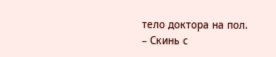тело доктора на пол.
– Скинь с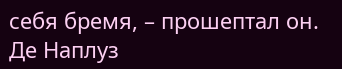себя бремя, – прошептал он.
Де Наплуз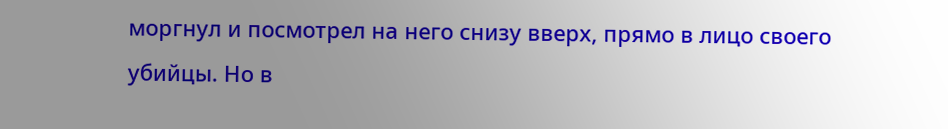моргнул и посмотрел на него снизу вверх, прямо в лицо своего убийцы. Но в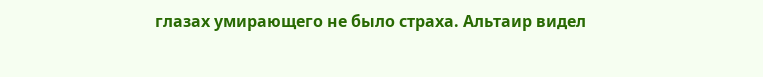глазах умирающего не было страха. Альтаир видел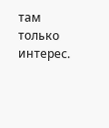там только интерес.